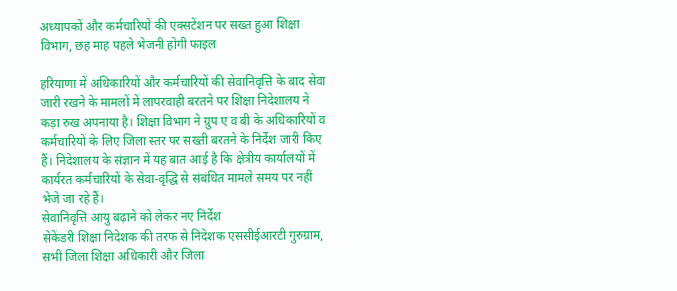अध्यापकों और कर्मचारियों की एक्सटेंशन पर सख्त हुआ शिक्षा विभाग, छह माह पहले भेजनी होगी फाइल

हरियाणा में अधिकारियों और कर्मचारियों की सेवानिवृत्ति के बाद सेवा जारी रखने के मामलों में लापरवाही बरतने पर शिक्षा निदेशालय ने कड़ा रुख अपनाया है। शिक्षा विभाग ने ग्रुप ए व बी के अधिकारियों व कर्मचारियों के लिए जिला स्तर पर सख्ती बरतने के निर्देश जारी किए हैं। निदेशालय के संज्ञान में यह बात आई है कि क्षेत्रीय कार्यालयों में कार्यरत कर्मचारियों के सेवा-वृद्धि से संबंधित मामले समय पर नहीं भेजे जा रहे हैं।
सेवानिवृत्ति आयु बढ़ाने को लेकर नए निर्देश
सेकेंडरी शिक्षा निदेशक की तरफ से निदेशक एससीईआरटी गुरुग्राम, सभी जिला शिक्षा अधिकारी और जिला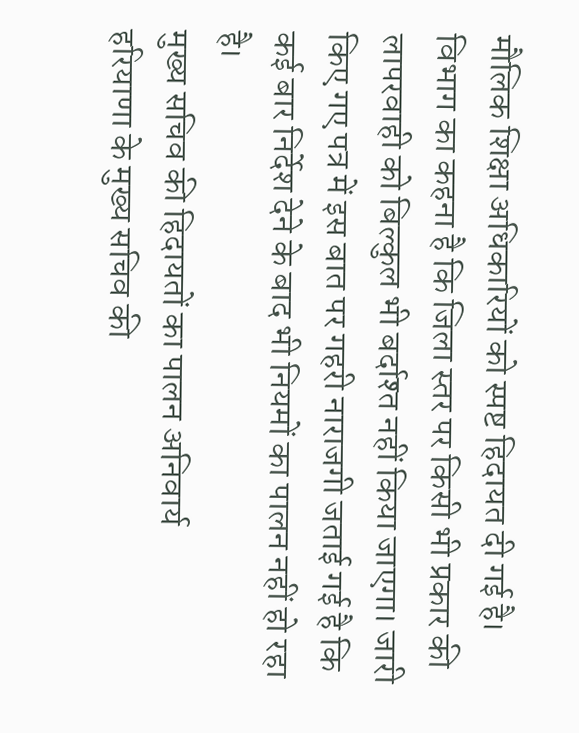मौलिक शिक्षा अधिकारियों को स्पष्ट हिदायत दी गई है। विभाग का कहना है कि जिला स्तर पर किसी भी प्रकार की लापरवाही को बिल्कुल भी बर्दाश्त नहीं किया जाएगा। जारी किए गए पत्र में इस बात पर गहरी नाराजगी जताई गई है कि कई बार निर्देश देने के बाद भी नियमों का पालन नहीं हो रहा है।
मुख्य सचिव की हिदायतों का पालन अनिवार्य
हरियाणा के मुख्य सचिव की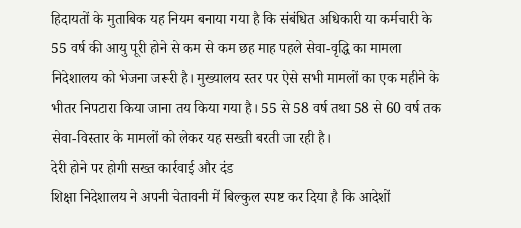हिदायतों के मुताबिक यह नियम बनाया गया है कि संबंधित अधिकारी या कर्मचारी के 55 वर्ष की आयु पूरी होने से कम से कम छह माह पहले सेवा-वृद्धि का मामला निदेशालय को भेजना जरूरी है। मुख्यालय स्तर पर ऐसे सभी मामलों का एक महीने के भीतर निपटारा किया जाना तय किया गया है। 55 से 58 वर्ष तथा 58 से 60 वर्ष तक सेवा-विस्तार के मामलों को लेकर यह सख्ती बरती जा रही है।
देरी होने पर होगी सख्त कार्रवाई और दंड
शिक्षा निदेशालय ने अपनी चेतावनी में बिल्कुल स्पष्ट कर दिया है कि आदेशों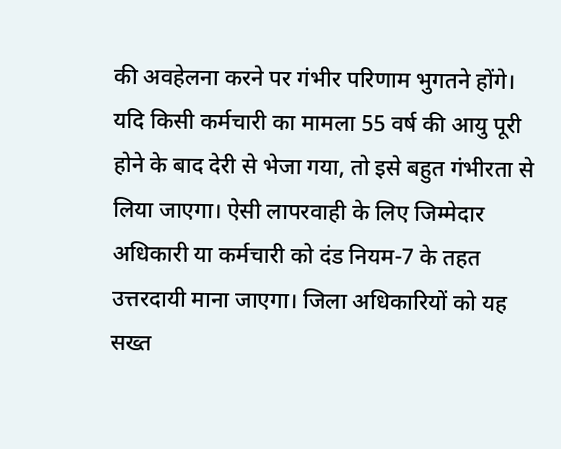की अवहेलना करने पर गंभीर परिणाम भुगतने होंगे। यदि किसी कर्मचारी का मामला 55 वर्ष की आयु पूरी होने के बाद देरी से भेजा गया, तो इसे बहुत गंभीरता से लिया जाएगा। ऐसी लापरवाही के लिए जिम्मेदार अधिकारी या कर्मचारी को दंड नियम-7 के तहत उत्तरदायी माना जाएगा। जिला अधिकारियों को यह सख्त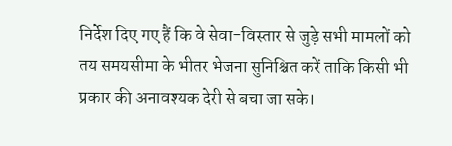निर्देश दिए गए हैं कि वे सेवा-विस्तार से जुड़े सभी मामलों को तय समयसीमा के भीतर भेजना सुनिश्चित करें ताकि किसी भी प्रकार की अनावश्यक देरी से बचा जा सके।